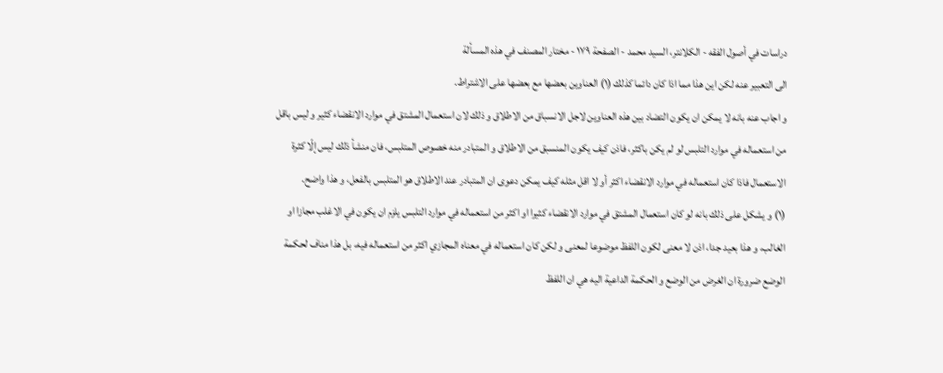دراسات في أصول الفقه - الكلانتر، السيد محمد - الصفحة ١٧٩ - مختار المصنف في هذه المسألة
الى التعبير عنه لكن اين هذا مما اذا كان دائما كذلك (١) العناوين بعضها مع بعضها على الاشتراط.
و اجاب عنه بانه لا يمكن ان يكون التضاد بين هذه العناوين لاجل الانسباق من الاطلاق و ذلك لان استعمال المشتق في موارد الانقضاء كثير و ليس باقل من استعماله في موارد التلبس لو لم يكن باكثر، فاذن كيف يكون المنسبق من الاطلاق و المتبادر منه خصوص المتلبس، فان منشأ ذلك ليس إلّا كثرة الاستعمال فاذا كان استعماله في موارد الانقضاء اكثر أو لا اقل مثله كيف يمكن دعوى ان المتبادر عند الاطلاق هو المتلبس بالفعل، و هذا واضح.
(١) و يشكل على ذلك بانه لو كان استعمال المشتق في موارد الانقضاء كثيرا او اكثر من استعماله في موارد التلبس يلزم ان يكون في الاغلب مجازا او الغالب، و هذا بعيد جدا، اذن لا معنى لكون اللفظ موضوعا لمعنى و لكن كان استعماله في معناه المجازي اكثر من استعماله فيه، بل هذا مناف لحكمة الوضع ضرورة ان الغرض من الوضع و الحكمة الداعية اليه هي ان اللفظ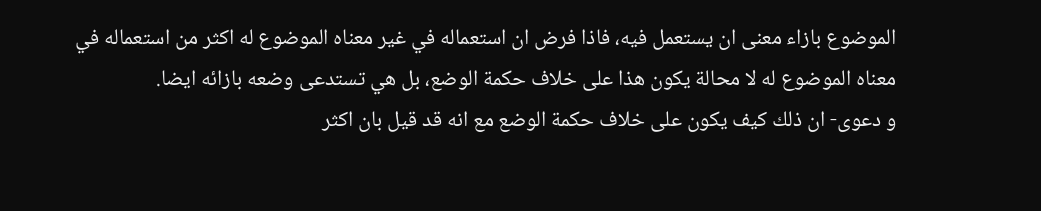الموضوع بازاء معنى ان يستعمل فيه، فاذا فرض ان استعماله في غير معناه الموضوع له اكثر من استعماله في معناه الموضوع له لا محالة يكون هذا على خلاف حكمة الوضع، بل هي تستدعى وضعه بازائه ايضا.
و دعوى- ان ذلك كيف يكون على خلاف حكمة الوضع مع انه قد قيل بان اكثر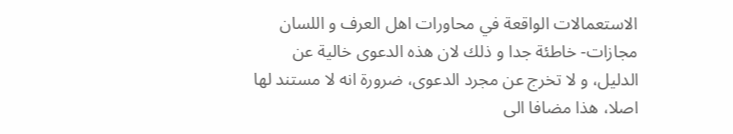الاستعمالات الواقعة في محاورات اهل العرف و اللسان مجازات- خاطئة جدا و ذلك لان هذه الدعوى خالية عن الدليل، و لا تخرج عن مجرد الدعوى، ضرورة انه لا مستند لها اصلا، هذا مضافا الى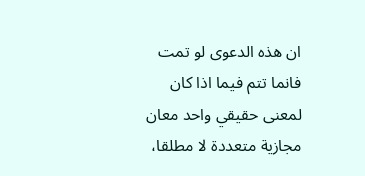ان هذه الدعوى لو تمت فانما تتم فيما اذا كان لمعنى حقيقي واحد معان مجازية متعددة لا مطلقا،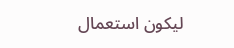ليكون استعمال